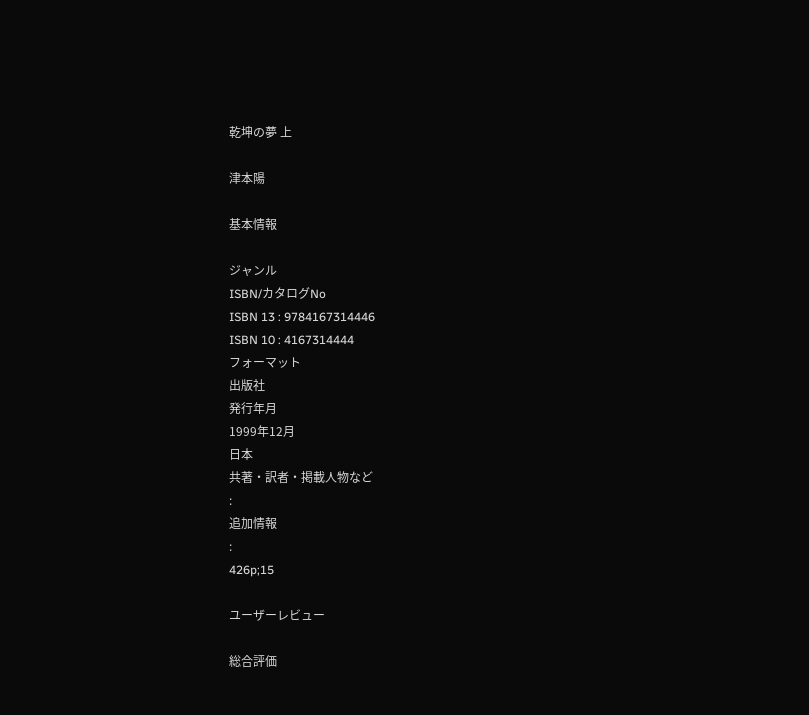乾坤の夢 上

津本陽

基本情報

ジャンル
ISBN/カタログNo
ISBN 13 : 9784167314446
ISBN 10 : 4167314444
フォーマット
出版社
発行年月
1999年12月
日本
共著・訳者・掲載人物など
:
追加情報
:
426p;15

ユーザーレビュー

総合評価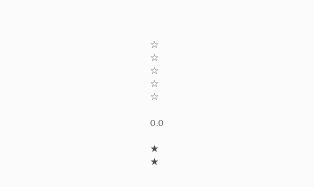☆
☆
☆
☆
☆

0.0

★
★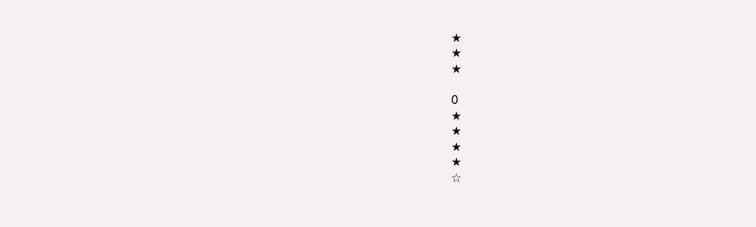★
★
★

0
★
★
★
★
☆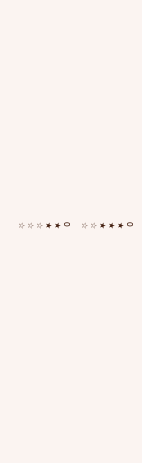0
★
★
★
☆
☆

0
★
★
☆
☆
☆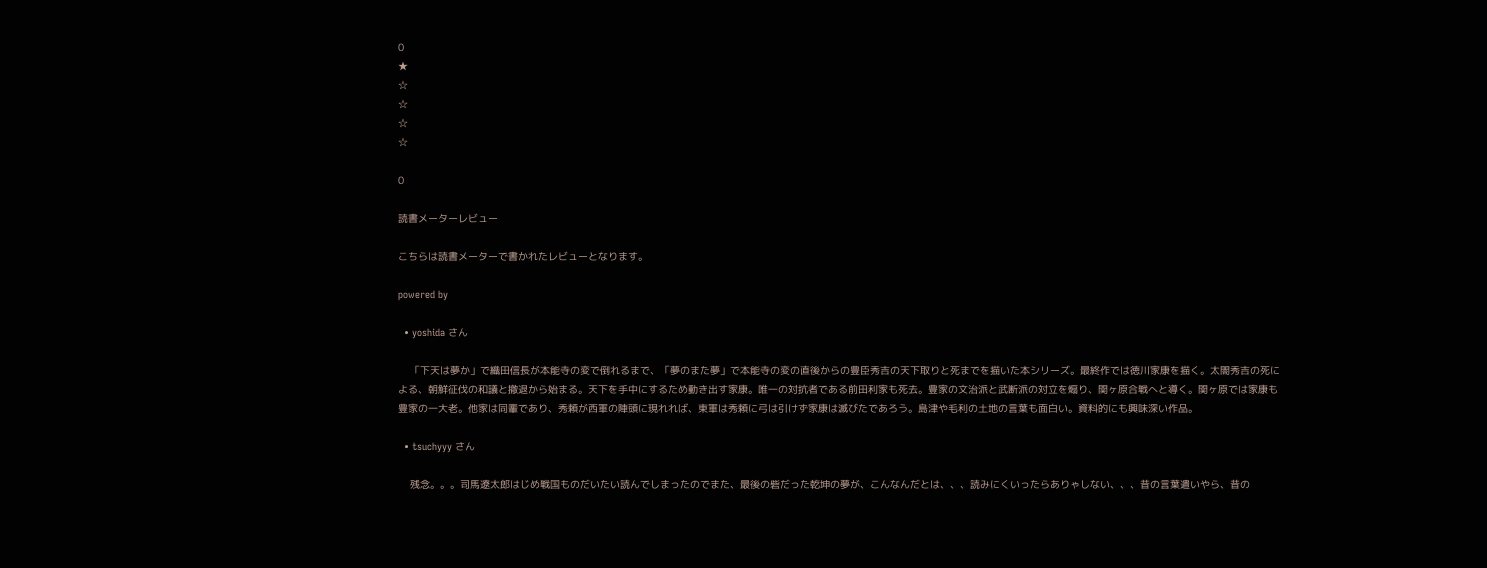0
★
☆
☆
☆
☆

0

読書メーターレビュー

こちらは読書メーターで書かれたレビューとなります。

powered by

  • yoshida さん

    「下天は夢か」で織田信長が本能寺の変で倒れるまで、「夢のまた夢」で本能寺の変の直後からの豊臣秀吉の天下取りと死までを描いた本シリーズ。最終作では徳川家康を描く。太閤秀吉の死による、朝鮮征伐の和議と撤退から始まる。天下を手中にするため動き出す家康。唯一の対抗者である前田利家も死去。豊家の文治派と武断派の対立を煽り、関ヶ原合戦へと導く。関ヶ原では家康も豊家の一大老。他家は同輩であり、秀頼が西軍の陣頭に現れれば、東軍は秀頼に弓は引けず家康は滅びたであろう。島津や毛利の土地の言葉も面白い。資料的にも興味深い作品。

  • tsuchyyy さん

    残念。。。司馬遼太郎はじめ戦国ものだいたい読んでしまったのでまた、最後の砦だった乾坤の夢が、こんなんだとは、、、読みにくいったらありゃしない、、、昔の言葉遣いやら、昔の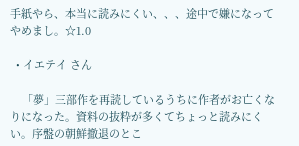手紙やら、本当に読みにくい、、、途中で嫌になってやめまし。☆1.0

  • イエテイ さん

    「夢」三部作を再読しているうちに作者がお亡くなりになった。資料の抜粋が多くてちょっと読みにくい。序盤の朝鮮撤退のとこ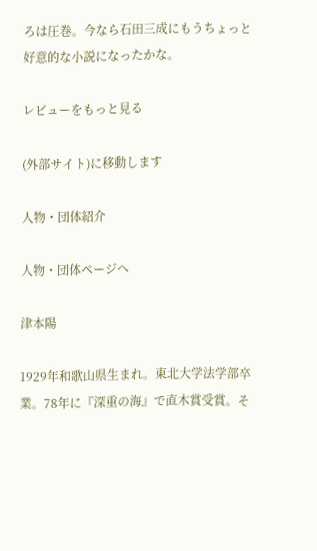ろは圧巻。今なら石田三成にもうちょっと好意的な小説になったかな。

レビューをもっと見る

(外部サイト)に移動します

人物・団体紹介

人物・団体ページへ

津本陽

1929年和歌山県生まれ。東北大学法学部卒業。78年に『深重の海』で直木賞受賞。そ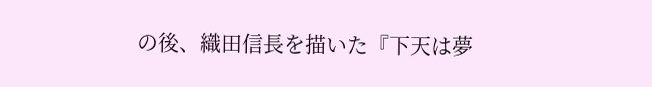の後、織田信長を描いた『下天は夢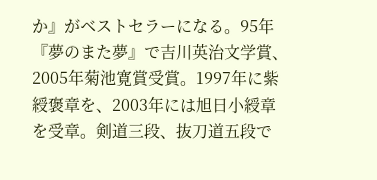か』がベストセラーになる。95年『夢のまた夢』で吉川英治文学賞、2005年菊池寛賞受賞。1997年に紫綬褒章を、2003年には旭日小綬章を受章。剣道三段、抜刀道五段で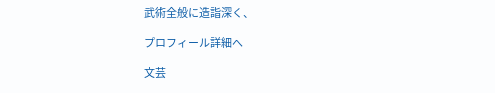武術全般に造詣深く、

プロフィール詳細へ

文芸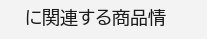に関連する商品情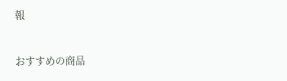報

おすすめの商品